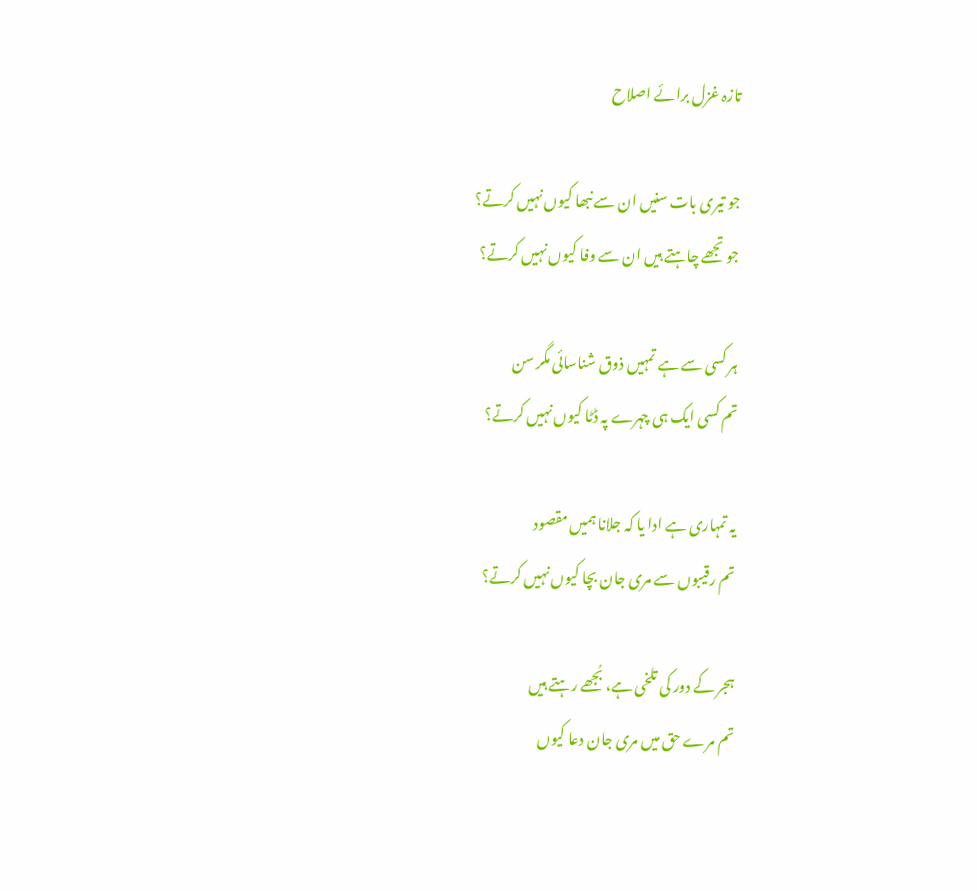تازہ غزل برائے اصلاح

جو تیری بات سنیں ان سے نبھا کیوں نہیں کرتے؟
جو تجھے چاہتے ہیں ان سے وفا کیوں نہیں کرتے؟

ہر کسی سے ہے تمہیں ذوق شناسائی مگر سن
تم کسی ایک ہی چہرے پہ ڈٹا کیوں نہیں کرتے؟

یہ تمہاری ہے ادا یا کہ جلانا ہمیں مقصود
تم رقیبوں سے مری جان بچا کیوں نہیں کرتے؟

ہجر کے دور کی تلخی ہے، بُجھے رہتے ہیں
تم مرے حق میں مری جان دعا کیوں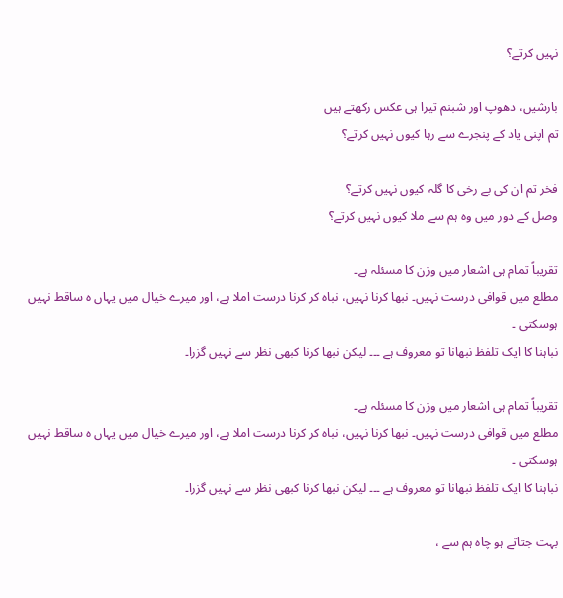نہیں کرتے؟

بارشیں، دھوپ اور شبنم تیرا ہی عکس رکھتے ہیں
تم اپنی یاد کے پنجرے سے رہا کیوں نہیں کرتے؟

فخر تم ان کی بے رخی کا گلہ کیوں نہیں کرتے؟
وصل کے دور میں وہ ہم سے ملا کیوں نہیں کرتے؟

تقریباً تمام ہی اشعار میں وزن کا مسئلہ ہے۔
مطلع میں قوافی درست نہیں۔ نبھا کرنا نہیں، نباہ کر کرنا درست املا ہے، اور میرے خیال میں یہاں ہ ساقط نہیں ہوسکتی ۔
نباہنا کا ایک تلفظ نبھانا تو معروف ہے ۔۔۔ لیکن نبھا کرنا کبھی نظر سے نہیں گزرا۔

تقریباً تمام ہی اشعار میں وزن کا مسئلہ ہے۔
مطلع میں قوافی درست نہیں۔ نبھا کرنا نہیں، نباہ کر کرنا درست املا ہے، اور میرے خیال میں یہاں ہ ساقط نہیں ہوسکتی ۔
نباہنا کا ایک تلفظ نبھانا تو معروف ہے ۔۔۔ لیکن نبھا کرنا کبھی نظر سے نہیں گزرا۔

بہت جتاتے ہو چاہ ہم سے ،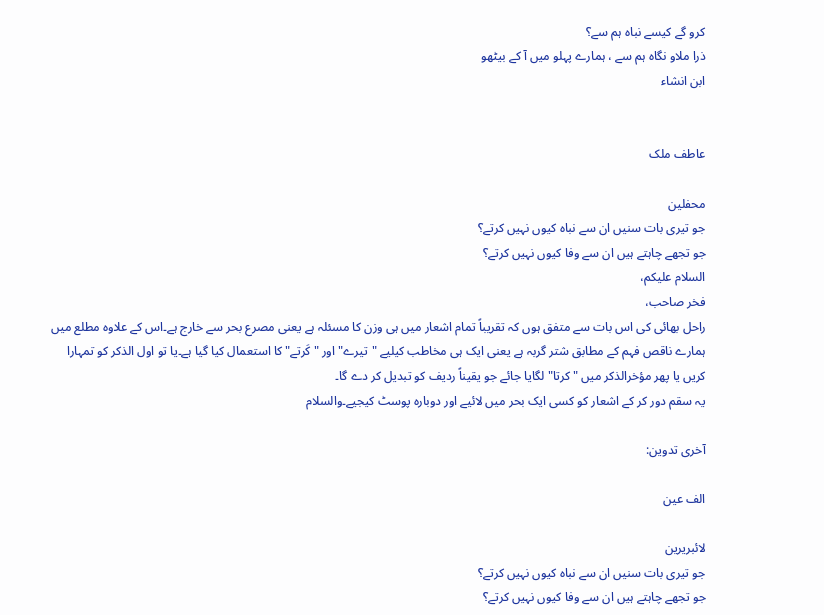کرو گے کیسے نباہ ہم سے؟
ذرا ملاو نگاہ ہم سے ، ہمارے پہلو میں آ کے بیٹھو
ابن انشاء


عاطف ملک

محفلین
جو تیری بات سنیں ان سے نباہ کیوں نہیں کرتے؟
جو تجھے چاہتے ہیں ان سے وفا کیوں نہیں کرتے؟
السلام علیکم،
فخر صاحب،
راحل بھائی کی اس بات سے متفق ہوں کہ تقریباً تمام اشعار میں ہی وزن کا مسئلہ ہے یعنی مصرع بحر سے خارج ہے۔اس کے علاوہ مطلع میں ہمارے ناقص فہم کے مطابق شتر گربہ ہے یعنی ایک ہی مخاطب کیلیے "تیرے" اور "کَرتے" کا استعمال کیا گیا ہے۔یا تو اول الذکر کو تمہارا کریں یا پھر مؤخرالذکر میں "کرتا" لگایا جائے جو یقیناً ردیف کو تبدیل کر دے گا۔
یہ سقم دور کر کے اشعار کو کسی ایک بحر میں لائیے اور دوبارہ پوسٹ کیجیے۔والسلام

آخری تدوین:

الف عین

لائبریرین
جو تیری بات سنیں ان سے نباہ کیوں نہیں کرتے؟
جو تجھے چاہتے ہیں ان سے وفا کیوں نہیں کرتے؟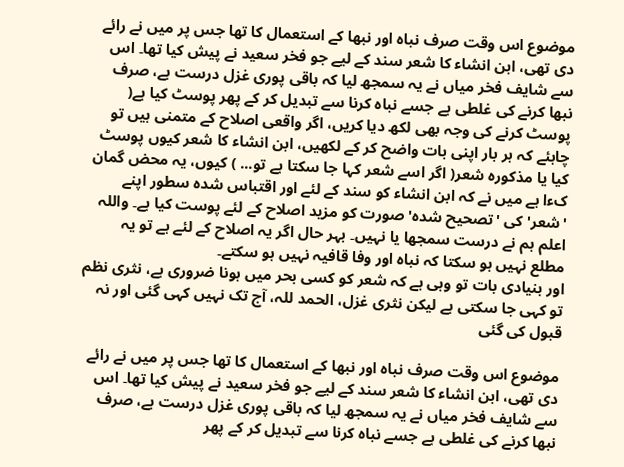موضوع اس وقت صرف نباہ اور نبھا کے استعمال کا تھا جس پر میں نے رائے دی تھی، ابن انشاء کا شعر سند کے لیے جو فخر سعید نے پیش کیا تھا۔ اس سے شایف فخر میاں نے یہ سمجھ لیا کہ باقی پوری غزل درست ہے، صرف نبھا کرنے کی غلطی ہے جسے نباہ کرنا سے تبدیل کر کے پھر پوسٹ کیا ہے( پوسٹ کرنے کی وجہ بھی لکھ دیا کریں، اگر واقعی اصلاح کے متمنی ہیں تو چاہئے کہ ہر بار اپنی بات واضح کر کے لکھیں، ابن انشاء کا شعر کیوں پوسٹ کیا یا مذکورہ شعر( اگر اسے شعر کہا جا سکتا ہے تو... ) کیوں، یہ محض گمان کءا ہے میں نے کہ ابن انشاء کو سند کے لئے اور اقتباس شدہ سطور اپنے 'شعر' کی 'تصحیح شدہ' صورت کو مزید اصلاح کے لئے پوست کیا ہے۔ واللہ اعلم ہم نے درست سمجھا یا نہیں۔ بہر حال اگر یہ اصلاح کے لئے ہے تو یہ مطلع نہیں ہو سکتا کہ نباہ اور وفا قافیہ نہیں ہو سکتے۔
اور بنیادی بات تو وہی ہے کہ شعر کو کسی بحر میں ہونا ضروری ہے، نثری نظم تو کہی جا سکتی ہے لیکن نثری غزل، الحمد للہ، آج تک نہیں کہی گئی اور نہ قبول کی گئی

موضوع اس وقت صرف نباہ اور نبھا کے استعمال کا تھا جس پر میں نے رائے دی تھی، ابن انشاء کا شعر سند کے لیے جو فخر سعید نے پیش کیا تھا۔ اس سے شایف فخر میاں نے یہ سمجھ لیا کہ باقی پوری غزل درست ہے، صرف نبھا کرنے کی غلطی ہے جسے نباہ کرنا سے تبدیل کر کے پھر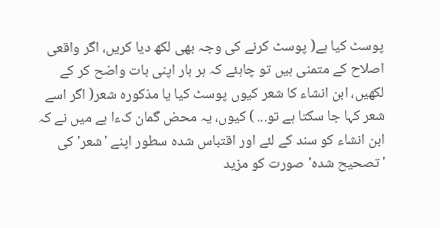پوسٹ کیا ہے( پوسٹ کرنے کی وجہ بھی لکھ دیا کریں، اگر واقعی اصلاح کے متمنی ہیں تو چاہئے کہ ہر بار اپنی بات واضح کر کے لکھیں، ابن انشاء کا شعر کیوں پوسٹ کیا یا مذکورہ شعر( اگر اسے شعر کہا جا سکتا ہے تو... ) کیوں، یہ محض گمان کءا ہے میں نے کہ ابن انشاء کو سند کے لئے اور اقتباس شدہ سطور اپنے 'شعر' کی 'تصحیح شدہ' صورت کو مزید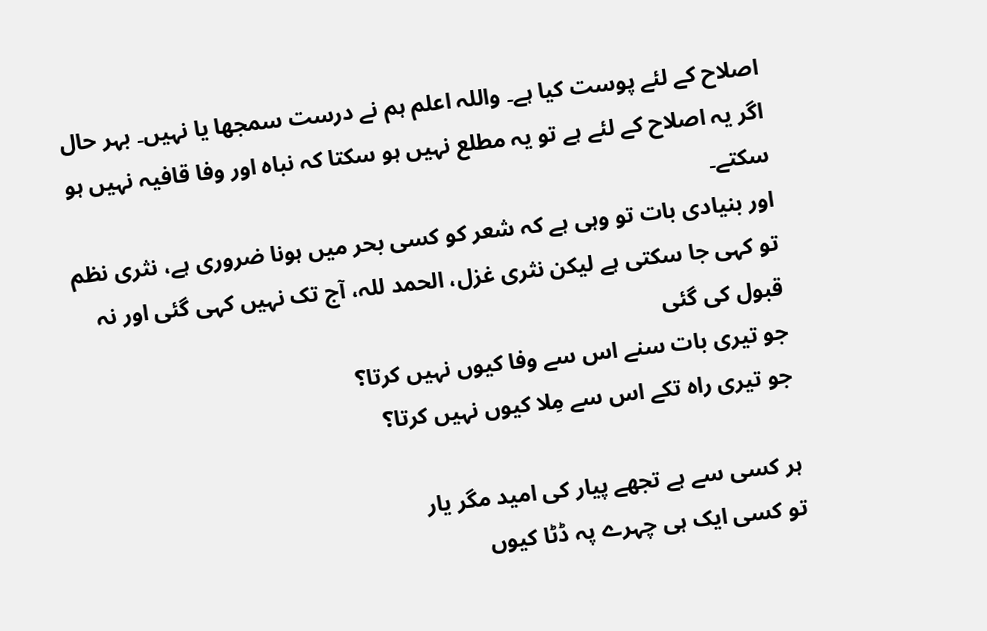اصلاح کے لئے پوست کیا ہے۔ واللہ اعلم ہم نے درست سمجھا یا نہیں۔ بہر حال اگر یہ اصلاح کے لئے ہے تو یہ مطلع نہیں ہو سکتا کہ نباہ اور وفا قافیہ نہیں ہو سکتے۔
اور بنیادی بات تو وہی ہے کہ شعر کو کسی بحر میں ہونا ضروری ہے، نثری نظم تو کہی جا سکتی ہے لیکن نثری غزل، الحمد للہ، آج تک نہیں کہی گئی اور نہ قبول کی گئی
جو تیری بات سنے اس سے وفا کیوں نہیں کرتا؟
جو تیری راہ تکے اس سے مِلا کیوں نہیں کرتا؟

ہر کسی سے ہے تجھے پیار کی امید مگر یار
تو کسی ایک ہی چہرے پہ ڈٹا کیوں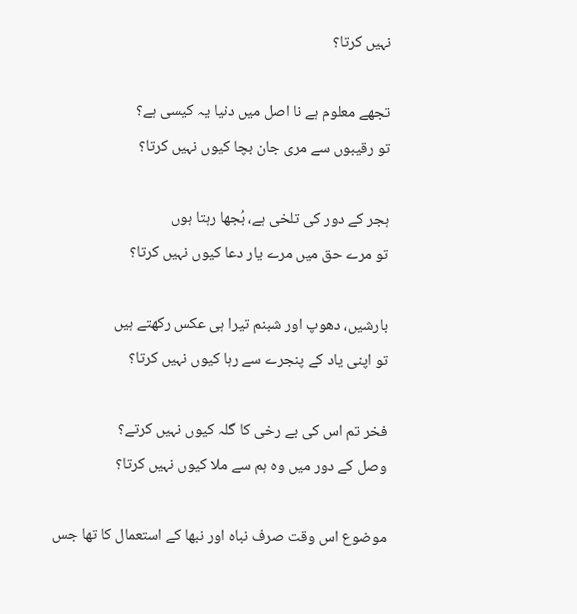نہیں کرتا؟

تجھے معلوم ہے نا اصل میں دنیا یہ کیسی ہے؟
تو رقیبوں سے مری جان بچا کیوں نہیں کرتا؟

ہجر کے دور کی تلخی ہے، بُجھا رہتا ہوں
تو مرے حق میں مرے یار دعا کیوں نہیں کرتا؟

بارشیں، دھوپ اور شبنم تیرا ہی عکس رکھتے ہیں
تو اپنی یاد کے پنجرے سے رہا کیوں نہیں کرتا؟

فخر تم اس کی بے رخی کا گلہ کیوں نہیں کرتے؟
وصل کے دور میں وہ ہم سے ملا کیوں نہیں کرتا؟

موضوع اس وقت صرف نباہ اور نبھا کے استعمال کا تھا جس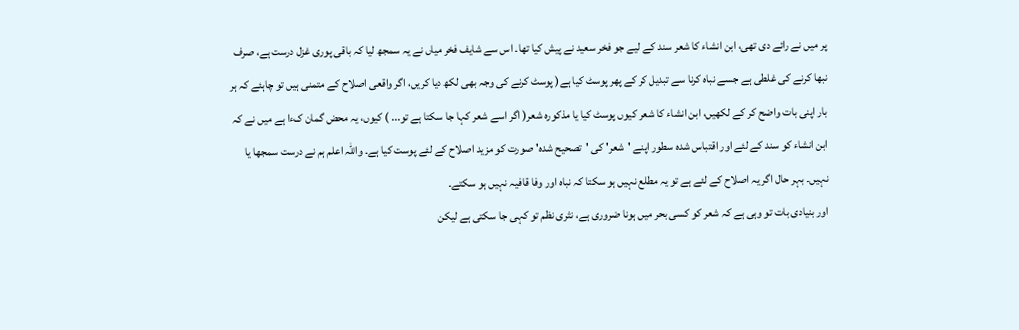پر میں نے رائے دی تھی، ابن انشاء کا شعر سند کے لیے جو فخر سعید نے پیش کیا تھا۔ اس سے شایف فخر میاں نے یہ سمجھ لیا کہ باقی پوری غزل درست ہے، صرف نبھا کرنے کی غلطی ہے جسے نباہ کرنا سے تبدیل کر کے پھر پوسٹ کیا ہے( پوسٹ کرنے کی وجہ بھی لکھ دیا کریں، اگر واقعی اصلاح کے متمنی ہیں تو چاہئے کہ ہر بار اپنی بات واضح کر کے لکھیں، ابن انشاء کا شعر کیوں پوسٹ کیا یا مذکورہ شعر( اگر اسے شعر کہا جا سکتا ہے تو... ) کیوں، یہ محض گمان کءا ہے میں نے کہ ابن انشاء کو سند کے لئے اور اقتباس شدہ سطور اپنے 'شعر' کی 'تصحیح شدہ' صورت کو مزید اصلاح کے لئے پوست کیا ہے۔ واللہ اعلم ہم نے درست سمجھا یا نہیں۔ بہر حال اگر یہ اصلاح کے لئے ہے تو یہ مطلع نہیں ہو سکتا کہ نباہ اور وفا قافیہ نہیں ہو سکتے۔
اور بنیادی بات تو وہی ہے کہ شعر کو کسی بحر میں ہونا ضروری ہے، نثری نظم تو کہی جا سکتی ہے لیکن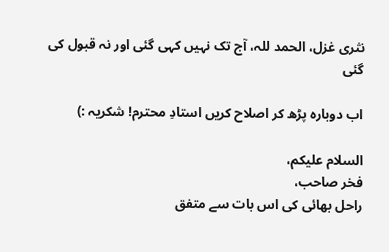نثری غزل، الحمد للہ، آج تک نہیں کہی گئی اور نہ قبول کی گئی

اب دوبارہ پڑھ کر اصلاح کریں استادِ محترم! شکریہ :)

السلام علیکم،
فخر صاحب،
راحل بھائی کی اس بات سے متفق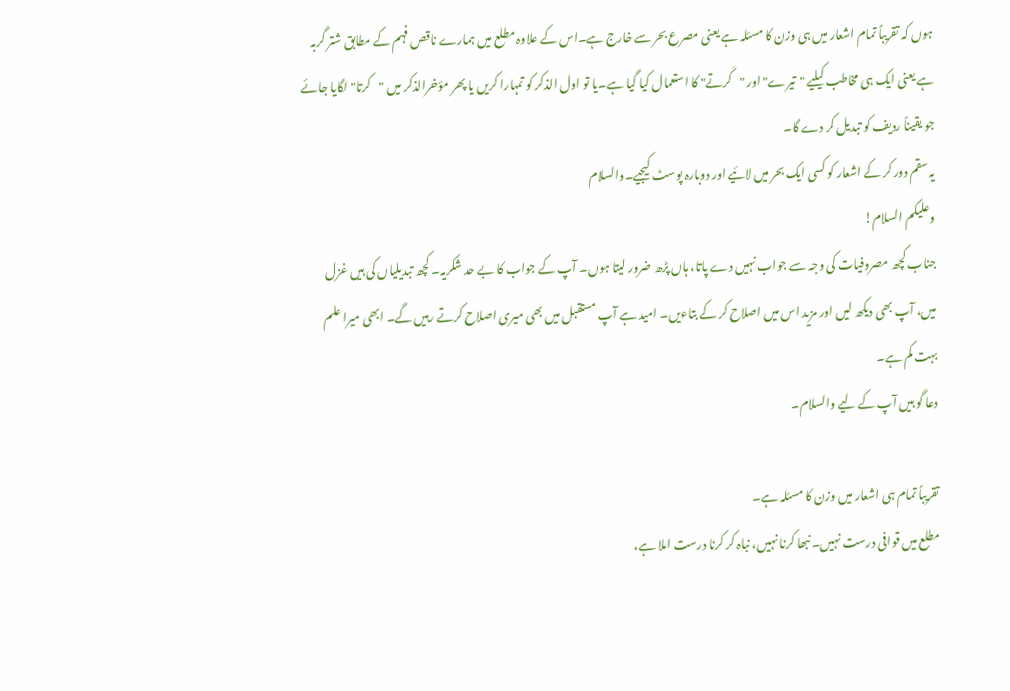ہوں کہ تقریباً تمام اشعار میں ہی وزن کا مسئلہ ہے یعنی مصرع بحر سے خارج ہے۔اس کے علاوہ مطلع میں ہمارے ناقص فہم کے مطابق شتر گربہ ہے یعنی ایک ہی مخاطب کیلیے "تیرے" اور "کَرتے" کا استعمال کیا گیا ہے۔یا تو اول الذکر کو تمہارا کریں یا پھر مؤخرالذکر میں "کرتا" لگایا جائے جو یقیناً ردیف کو تبدیل کر دے گا۔
یہ سقم دور کر کے اشعار کو کسی ایک بحر میں لائیے اور دوبارہ پوسٹ کیجیے۔والسلام
وعلیکم السلام!
جناب کچھ مصروفیات کی وجہ سے جواب نہیں دے پاتا، ہاں پڑھ ضرور لیتا ہوں۔ آپ کے جواب کا بے حد شکریہ۔ کچھ تبدیلیاں کی ہیں غزل میں، آپ بھی دیکھ لیں اور مزید اس میں اصلاح کر کے بتاءیں۔ امید ہے آپ مستقبل میں بھی میری اصلاح کرتے رہیں گے۔ ابھی میرا علم بہت کم ہے۔
دعا گو ہیں آپ کے لیے والسلام۔

تقریباً تمام ہی اشعار میں وزن کا مسئلہ ہے۔
مطلع میں قوافی درست نہیں۔ نبھا کرنا نہیں، نباہ کر کرنا درست املا ہے،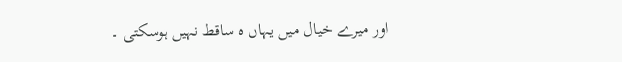اور میرے خیال میں یہاں ہ ساقط نہیں ہوسکتی ۔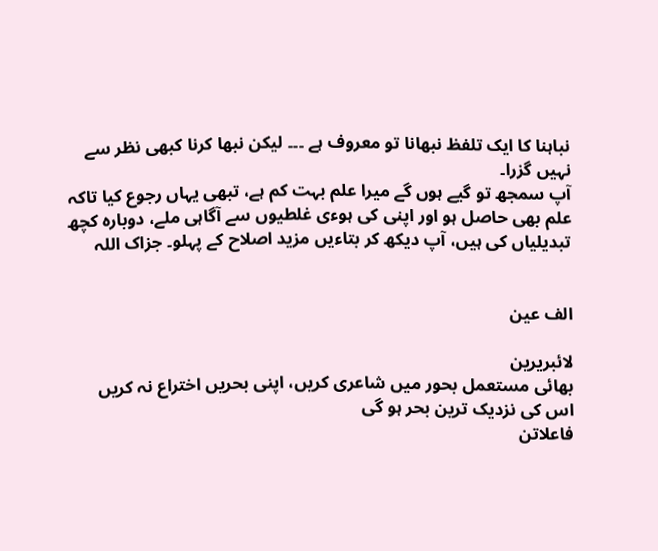نباہنا کا ایک تلفظ نبھانا تو معروف ہے ۔۔۔ لیکن نبھا کرنا کبھی نظر سے نہیں گزرا۔
آپ سمجھ تو گیے ہوں گے میرا علم بہت کم ہے، تبھی یہاں رجوع کیا تاکہ علم بھی حاصل ہو اور اپنی کی ہوءی غلطیوں سے آگاہی ملے، دوبارہ کچھ تبدیلیاں کی ہیں، آپ دیکھ کر بتاءیں مزید اصلاح کے پہلو۔ جزاک اللہ


الف عین

لائبریرین
بھائی مستعمل بحور میں شاعری کریں، اپنی بحریں اختراع نہ کریں
اس کی نزدیک ترین بحر ہو گی
فاعلاتن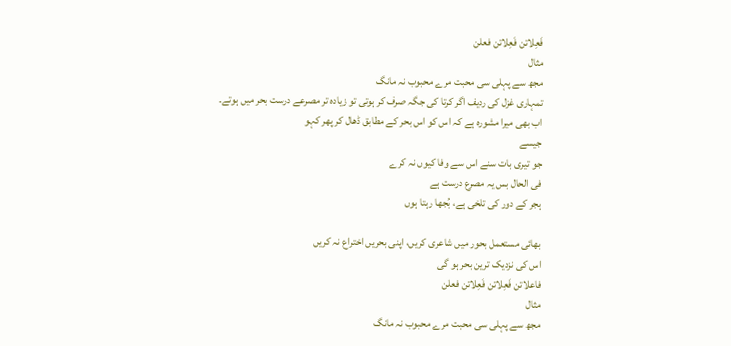فَعِلاتن فَعِلاتن فعلن
مثال
مجھ سے پہلی سی محبت مرے محبوب نہ مانگ
تمہاری غزل کی ردیف اگر کرتا کی جگہ صرف کر ہوتی تو زیادہ تر مصرعے درست بحر میں ہوتے۔
اب بھی میرا مشورہ ہے کہ اس کو اس بحر کے مطابق ڈھال کر پھر کہو
جیسے
جو تیری بات سنے اس سے وفا کیوں نہ کرے
فی الحال بس یہ مصرع درست ہے
ہجر کے دور کی تلخی ہے، بُجھا رہتا ہوں

بھائی مستعمل بحور میں شاعری کریں، اپنی بحریں اختراع نہ کریں
اس کی نزدیک ترین بحر ہو گی
فاعلاتن فَعِلاتن فَعِلاتن فعلن
مثال
مجھ سے پہلی سی محبت مرے محبوب نہ مانگ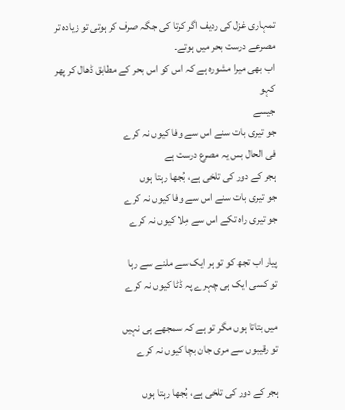تمہاری غزل کی ردیف اگر کرتا کی جگہ صرف کر ہوتی تو زیادہ تر مصرعے درست بحر میں ہوتے۔
اب بھی میرا مشورہ ہے کہ اس کو اس بحر کے مطابق ڈھال کر پھر کہو
جیسے
جو تیری بات سنے اس سے وفا کیوں نہ کرے
فی الحال بس یہ مصرع درست ہے
ہجر کے دور کی تلخی ہے، بُجھا رہتا ہوں
جو تیری بات سنے اس سے وفا کیوں نہ کرے
جو تیری راہ تکے اس سے مِلا کیوں نہ کرے

پیار اب تجھ کو تو ہر ایک سے ملنے سے رہا
تو کسی ایک ہی چہرے پہ ڈٹا کیوں نہ کرے

میں بتاتا ہوں مگر تو ہے کہ سمجھے ہی نہیں
تو رقیبوں سے مری جان بچا کیوں نہ کرے

ہجر کے دور کی تلخی ہے، بُجھا رہتا ہوں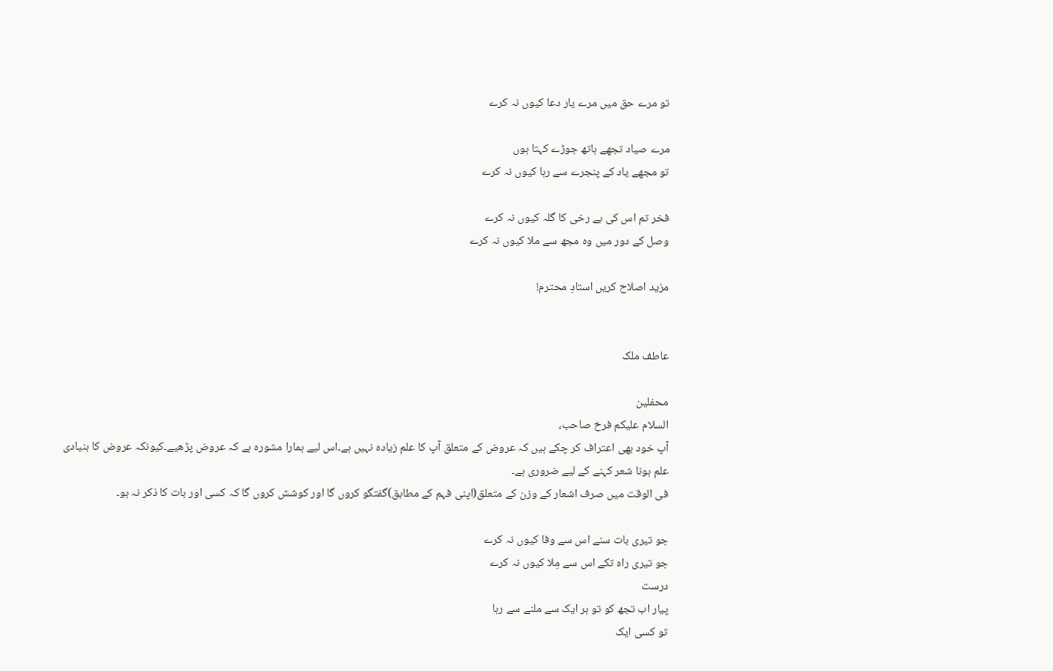تو مرے حق میں مرے یار دعا کیوں نہ کرے

مرے صیاد تجھے ہاتھ جوڑے کہتا ہوں
تو مجھے یاد کے پنجرے سے رہا کیوں نہ کرے

فخر تم اس کی بے رخی کا گلہ کیوں نہ کرے
وصل کے دور میں وہ مجھ سے ملا کیوں نہ کرے

مزید اصلاح کریں استادِ محترم!


عاطف ملک

محفلین
السلام علیکم فرخ صاحب،
آپ خود بھی اعتراف کر چکے ہیں کہ عروض کے متعلق آپ کا علم زیادہ نہیں ہے۔اس لیے ہمارا مشورہ ہے کہ عروض پڑھیے۔کیونکہ عروض کا بنیادی علم ہونا شعر کہنے کے لیے ضروری ہے۔
فی الوقت میں صرف اشعار کے وزن کے متعلق(اپنی فہم کے مطابق)گفتگو کروں گا اور کوشش کروں گا کہ کسی اور بات کا ذکر نہ ہو۔

جو تیری بات سنے اس سے وفا کیوں نہ کرے
جو تیری راہ تکے اس سے مِلا کیوں نہ کرے
درست
پیار اب تجھ کو تو ہر ایک سے ملنے سے رہا
تو کسی ایک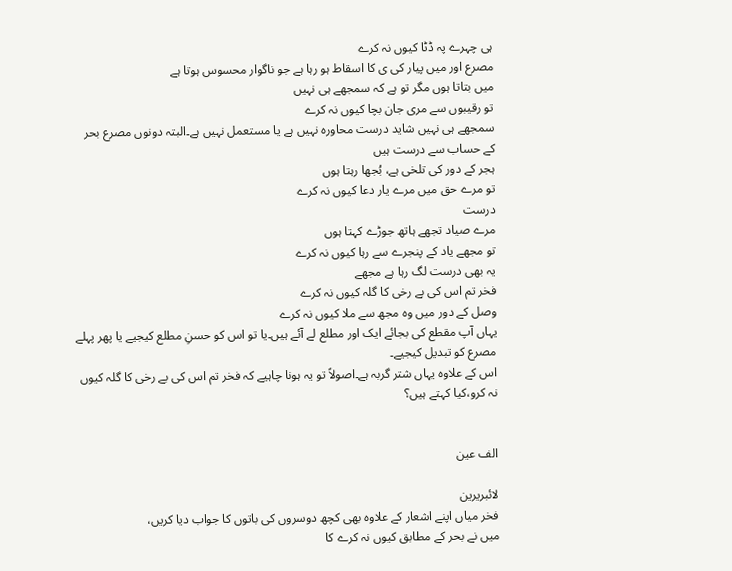ہی چہرے پہ ڈٹا کیوں نہ کرے
مصرع اور میں پیار کی ی کا اسقاط ہو رہا ہے جو ناگوار محسوس ہوتا ہے
میں بتاتا ہوں مگر تو ہے کہ سمجھے ہی نہیں
تو رقیبوں سے مری جان بچا کیوں نہ کرے
سمجھے ہی نہیں شاید درست محاورہ نہیں ہے یا مستعمل نہیں ہے۔البتہ دونوں مصرع بحر کے حساب سے درست ہیں
ہجر کے دور کی تلخی ہے، بُجھا رہتا ہوں
تو مرے حق میں مرے یار دعا کیوں نہ کرے
درست
مرے صیاد تجھے ہاتھ جوڑے کہتا ہوں
تو مجھے یاد کے پنجرے سے رہا کیوں نہ کرے
یہ بھی درست لگ رہا ہے مجھے
فخر تم اس کی بے رخی کا گلہ کیوں نہ کرے
وصل کے دور میں وہ مجھ سے ملا کیوں نہ کرے
یہاں آپ مقطع کی بجائے ایک اور مطلع لے آئے ہیں۔یا تو اس کو حسنِ مطلع کیجیے یا پھر پہلے مصرع کو تبدیل کیجیے۔
اس کے علاوہ یہاں شتر گربہ ہے۔اصولاً تو یہ ہونا چاہیے کہ فخر تم اس کی بے رخی کا گلہ کیوں نہ کرو،کیا کہتے ہیں؟


الف عین

لائبریرین
فخر میاں اپنے اشعار کے علاوہ بھی کچھ دوسروں کی باتوں کا جواب دیا کریں،
میں نے بحر کے مطابق کیوں نہ کرے کا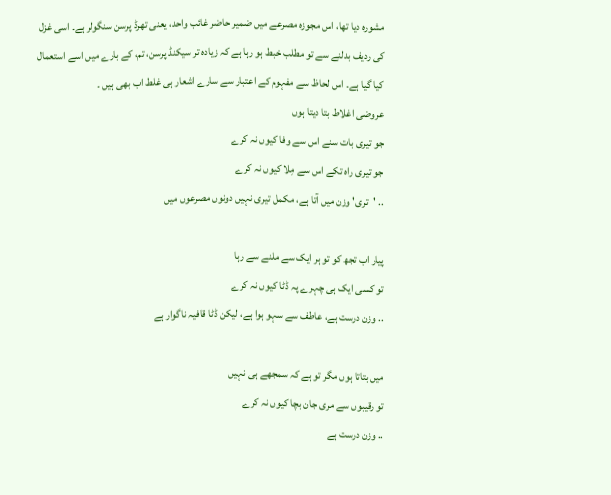مشورہ دیا تھا، اس مجوزہ مصرعے میں ضمیر حاضر غائب واحد، یعنی تھرڈ پرسن سنگولر ہے۔ اسی غزل کی ردیف بدلنے سے تو مطلب خبط ہو رہا ہے کہ زیادہ تر سیکنڈ پرسن، تم، کے بارے میں اسے استعمال کیا گیا ہے۔ اس لحاظ سے مفہوم کے اعتبار سے سارے اشعار ہی غلط اب بھی ہیں ۔
عروضی اغلاط بتا دیتا ہوں
جو تیری بات سنے اس سے وفا کیوں نہ کرے
جو تیری راہ تکے اس سے مِلا کیوں نہ کرے
.. 'تری' وزن میں آتا ہے، مکمل تیری نہیں دونوں مصرعوں میں

پیار اب تجھ کو تو ہر ایک سے ملنے سے رہا
تو کسی ایک ہی چہرے پہ ڈٹا کیوں نہ کرے
.. وزن درست ہے، عاطف سے سہو ہوا ہے، لیکن ڈٹا قافیہ ناگوار ہے

میں بتاتا ہوں مگر تو ہے کہ سمجھے ہی نہیں
تو رقیبوں سے مری جان بچا کیوں نہ کرے
.. وزن درست ہے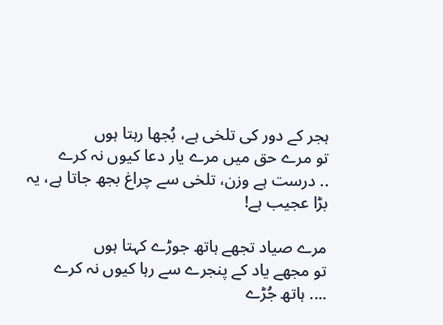ہجر کے دور کی تلخی ہے، بُجھا رہتا ہوں
تو مرے حق میں مرے یار دعا کیوں نہ کرے
.. درست ہے وزن، تلخی سے چراغ بجھ جاتا ہے، یہ بڑا عجیب ہے!

مرے صیاد تجھے ہاتھ جوڑے کہتا ہوں
تو مجھے یاد کے پنجرے سے رہا کیوں نہ کرے
.... ہاتھ جُڑے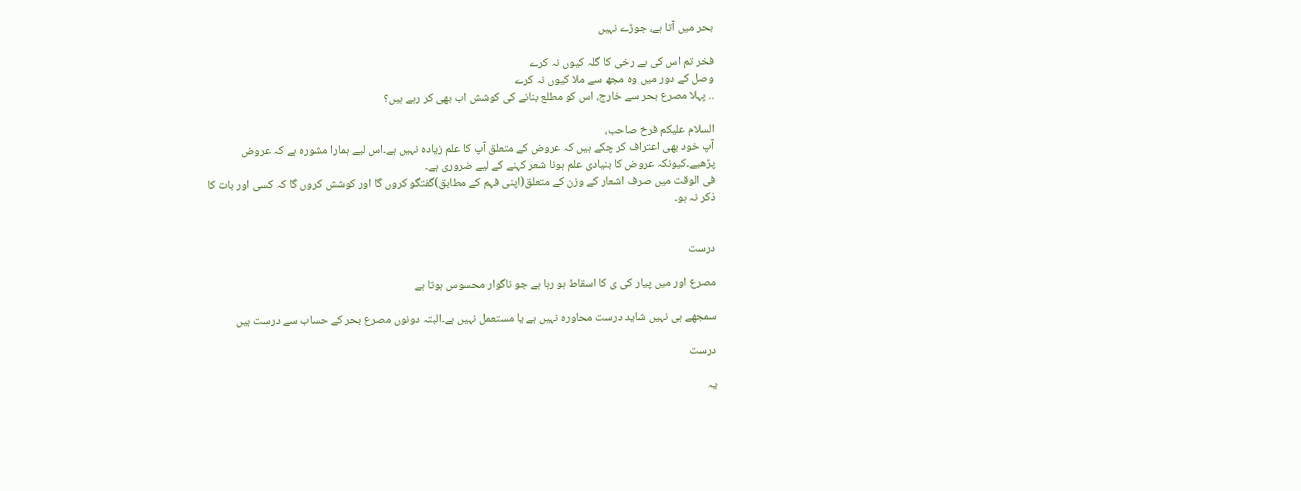بحر میں آتا ہے، جوڑے نہیں

فخر تم اس کی بے رخی کا گلہ کیوں نہ کرے
وصل کے دور میں وہ مجھ سے ملا کیوں نہ کرے
.. پہلا مصرع بحر سے خارج، اس کو مطلع بنانے کی کوشش اب بھی کر رہے ہیں؟

السلام علیکم فرخ صاحب،
آپ خود بھی اعتراف کر چکے ہیں کہ عروض کے متعلق آپ کا علم زیادہ نہیں ہے۔اس لیے ہمارا مشورہ ہے کہ عروض پڑھیے۔کیونکہ عروض کا بنیادی علم ہونا شعر کہنے کے لیے ضروری ہے۔
فی الوقت میں صرف اشعار کے وزن کے متعلق(اپنی فہم کے مطابق)گفتگو کروں گا اور کوشش کروں گا کہ کسی اور بات کا ذکر نہ ہو۔


درست

مصرع اور میں پیار کی ی کا اسقاط ہو رہا ہے جو ناگوار محسوس ہوتا ہے

سمجھے ہی نہیں شاید درست محاورہ نہیں ہے یا مستعمل نہیں ہے۔البتہ دونوں مصرع بحر کے حساب سے درست ہیں

درست

یہ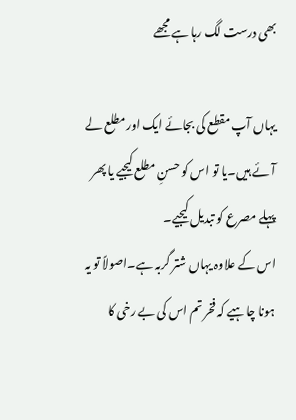بھی درست لگ رہا ہے مجھے

یہاں آپ مقطع کی بجائے ایک اور مطلع لے آئے ہیں۔یا تو اس کو حسنِ مطلع کیجیے یا پھر پہلے مصرع کو تبدیل کیجیے۔
اس کے علاوہ یہاں شتر گربہ ہے۔اصولاً تو یہ ہونا چاہیے کہ فخر تم اس کی بے رخی کا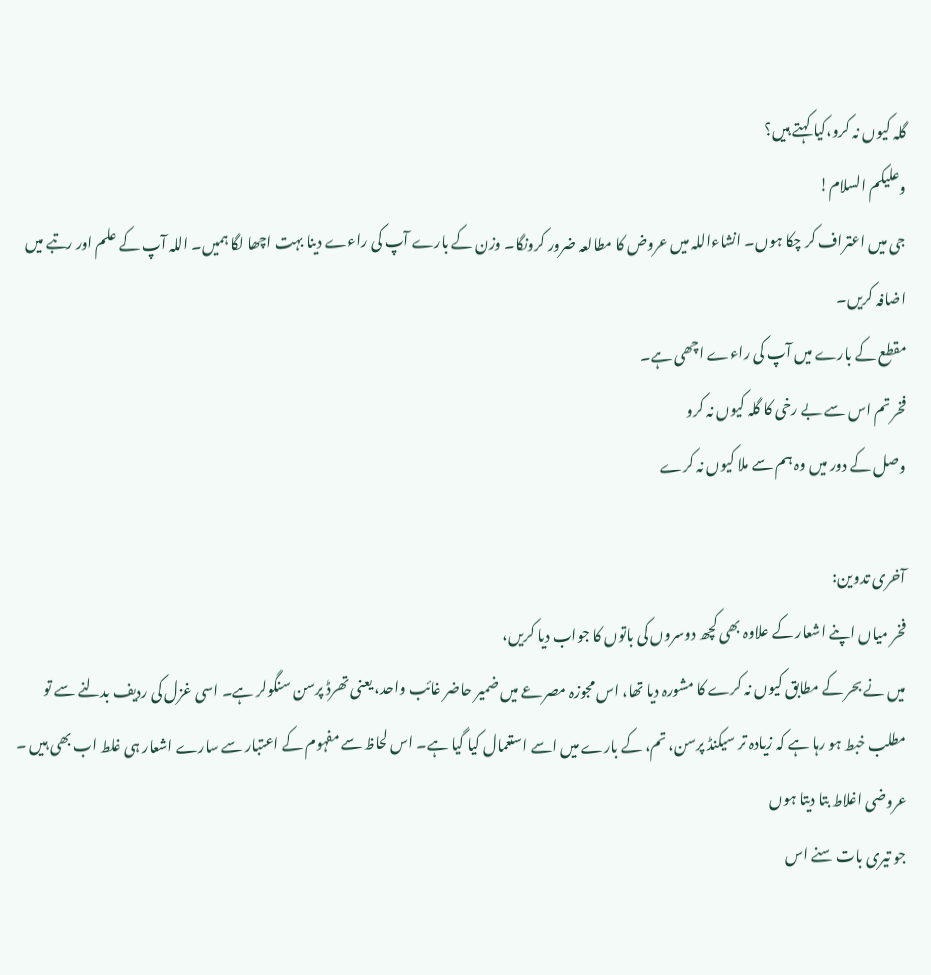گلہ کیوں نہ کرو،کیا کہتے ہیں؟
وعلیکم السلام!
جی میں اعتراف کر چکا ہوں۔ انشاءاللہ میں عروض کا مطالعہ ضرور کرونگا۔ وزن کے بارے آپ کی راءے دینا بہت اچھا لگا ہمیں۔ اللہ آپ کے علم اور رتبے میں اضافہ کریں۔
مقطع کے بارے میں آپ کی راءے اچھی ہے۔
فخر تم اس سے بے رخی کا گلہ کیوں نہ کرو
وصل کے دور میں وہ ہم سے ملا کیوں نہ کرے

آخری تدوین:
فخر میاں اپنے اشعار کے علاوہ بھی کچھ دوسروں کی باتوں کا جواب دیا کریں،
میں نے بحر کے مطابق کیوں نہ کرے کا مشورہ دیا تھا، اس مجوزہ مصرعے میں ضمیر حاضر غائب واحد، یعنی تھرڈ پرسن سنگولر ہے۔ اسی غزل کی ردیف بدلنے سے تو مطلب خبط ہو رہا ہے کہ زیادہ تر سیکنڈ پرسن، تم، کے بارے میں اسے استعمال کیا گیا ہے۔ اس لحاظ سے مفہوم کے اعتبار سے سارے اشعار ہی غلط اب بھی ہیں ۔
عروضی اغلاط بتا دیتا ہوں
جو تیری بات سنے اس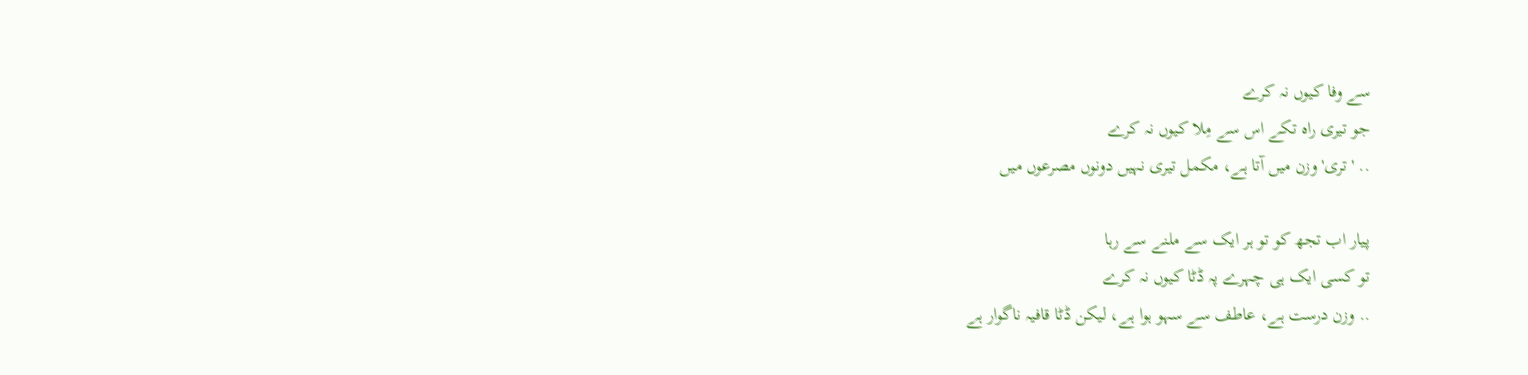سے وفا کیوں نہ کرے
جو تیری راہ تکے اس سے مِلا کیوں نہ کرے
.. 'تری' وزن میں آتا ہے، مکمل تیری نہیں دونوں مصرعوں میں

پیار اب تجھ کو تو ہر ایک سے ملنے سے رہا
تو کسی ایک ہی چہرے پہ ڈٹا کیوں نہ کرے
.. وزن درست ہے، عاطف سے سہو ہوا ہے، لیکن ڈٹا قافیہ ناگوار ہے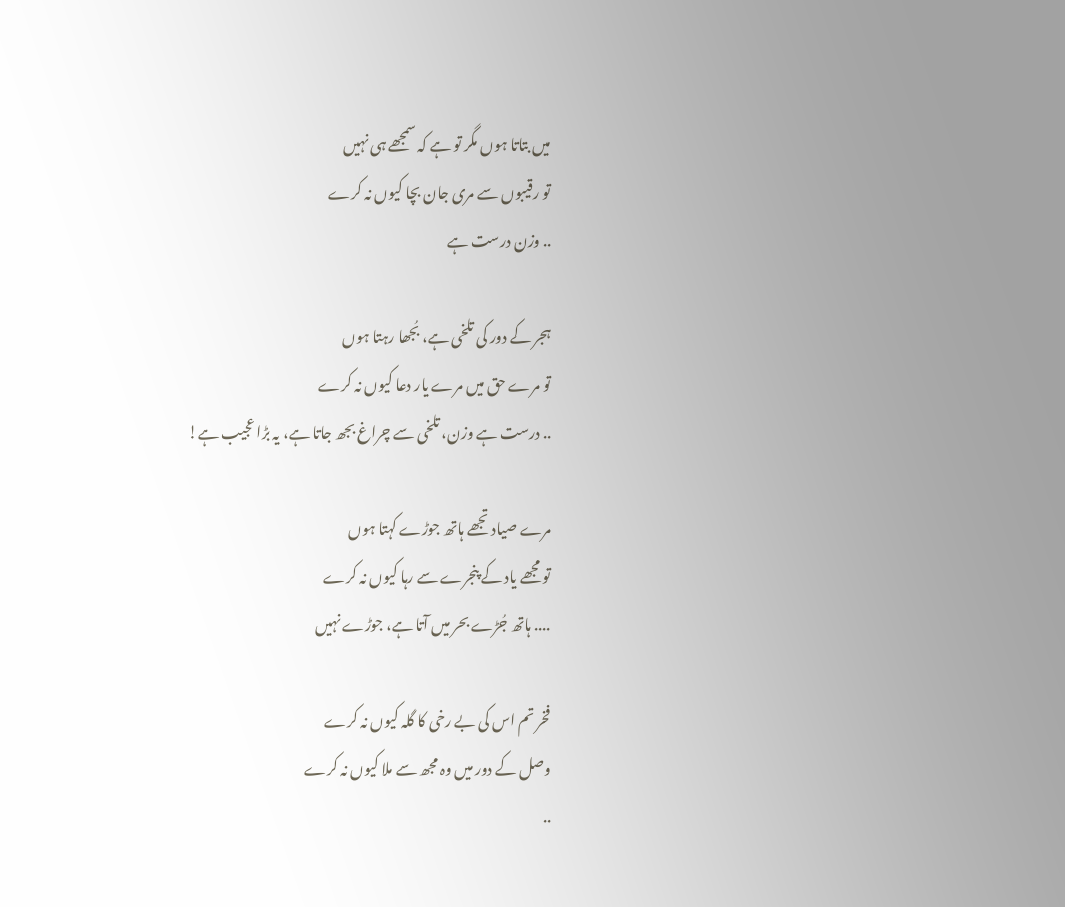میں بتاتا ہوں مگر تو ہے کہ سمجھے ہی نہیں
تو رقیبوں سے مری جان بچا کیوں نہ کرے
.. وزن درست ہے

ہجر کے دور کی تلخی ہے، بُجھا رہتا ہوں
تو مرے حق میں مرے یار دعا کیوں نہ کرے
.. درست ہے وزن، تلخی سے چراغ بجھ جاتا ہے، یہ بڑا عجیب ہے!

مرے صیاد تجھے ہاتھ جوڑے کہتا ہوں
تو مجھے یاد کے پنجرے سے رہا کیوں نہ کرے
.... ہاتھ جُڑے بحر میں آتا ہے، جوڑے نہیں

فخر تم اس کی بے رخی کا گلہ کیوں نہ کرے
وصل کے دور میں وہ مجھ سے ملا کیوں نہ کرے
..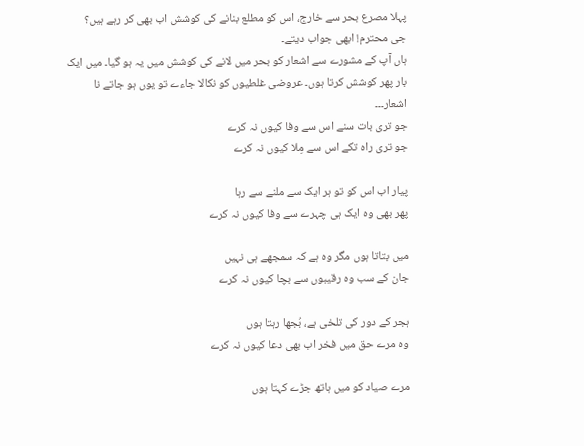پہلا مصرع بحر سے خارج، اس کو مطلع بنانے کی کوشش اب بھی کر رہے ہیں؟
جی محترم! ابھی جواب دیتے۔
ہاں آپ کے مشورے سے اشعار کو بحر میں لانے کی کوشش میں یہ ہو گیا۔ میں ایک بار پھر کوشش کرتا ہوں۔ عروضی غلطیوں کو نکالا جاءے تو یوں ہو جاتے نا اشعار۔۔۔
جو تری بات سنے اس سے وفا کیوں نہ کرے
جو تری راہ تکے اس سے مِلا کیوں نہ کرے

پیار اب اس کو تو ہر ایک سے ملنے سے رہا
پھر بھی وہ ایک ہی چہرے سے وفا کیوں نہ کرے

میں بتاتا ہوں مگر وہ ہے کہ سمجھے ہی نہیں
جان کے سب وہ رقیبوں سے بچا کیوں نہ کرے

ہجر کے دور کی تلخی ہے، بُجھا رہتا ہوں
وہ مرے حق میں فخر اب بھی دعا کیوں نہ کرے

مرے صیاد کو میں ہاتھ جڑے کہتا ہوں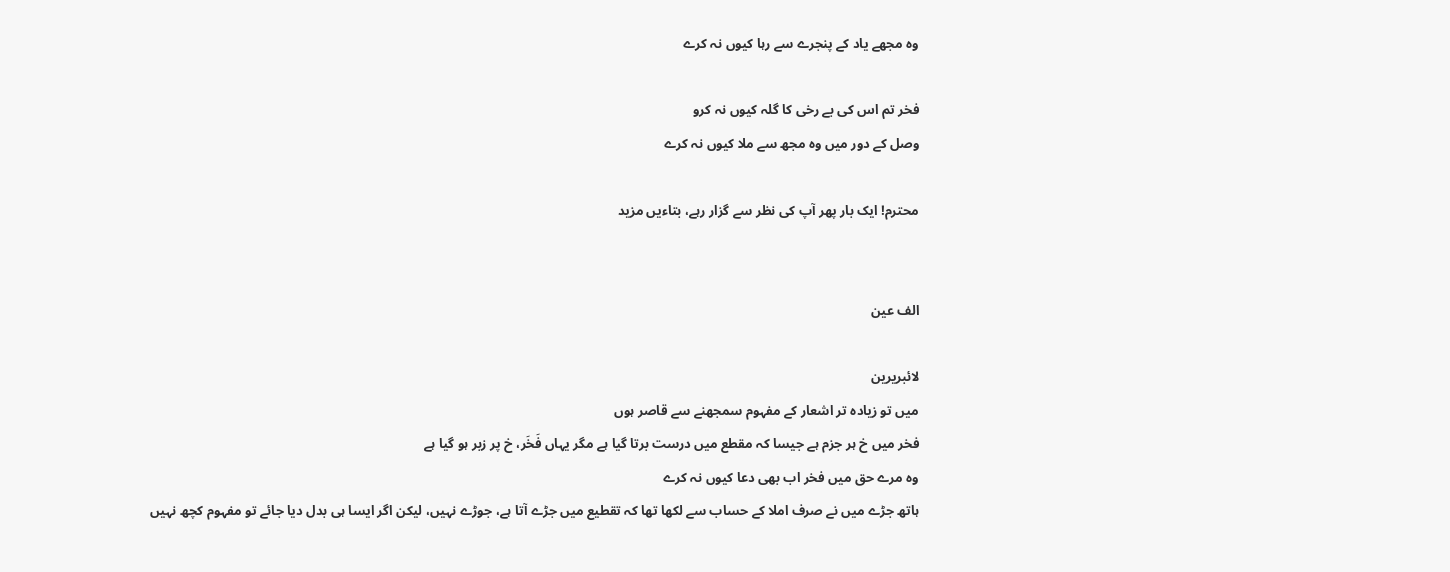وہ مجھے یاد کے پنجرے سے رہا کیوں نہ کرے

فخر تم اس کی بے رخی کا گلہ کیوں نہ کرو
وصل کے دور میں وہ مجھ سے ملا کیوں نہ کرے

محترم! ایک بار پھر آپ کی نظر سے گزار رہے، بتاءیں مزید


الف عین

لائبریرین
میں تو زیادہ تر اشعار کے مفہوم سمجھنے سے قاصر ہوں
فخر میں خ ہر جزم ہے جیسا کہ مقطع میں درست برتا گیا ہے مگر یہاں فَخَر، خ پر زبر ہو گیا ہے
وہ مرے حق میں فخر اب بھی دعا کیوں نہ کرے
ہاتھ جڑے میں نے صرف املا کے حساب سے لکھا تھا کہ تقطیع میں جڑے آتا ہے، جوڑے نہیں، لیکن اگر ایسا ہی بدل دیا جائے تو مفہوم کچھ نہیں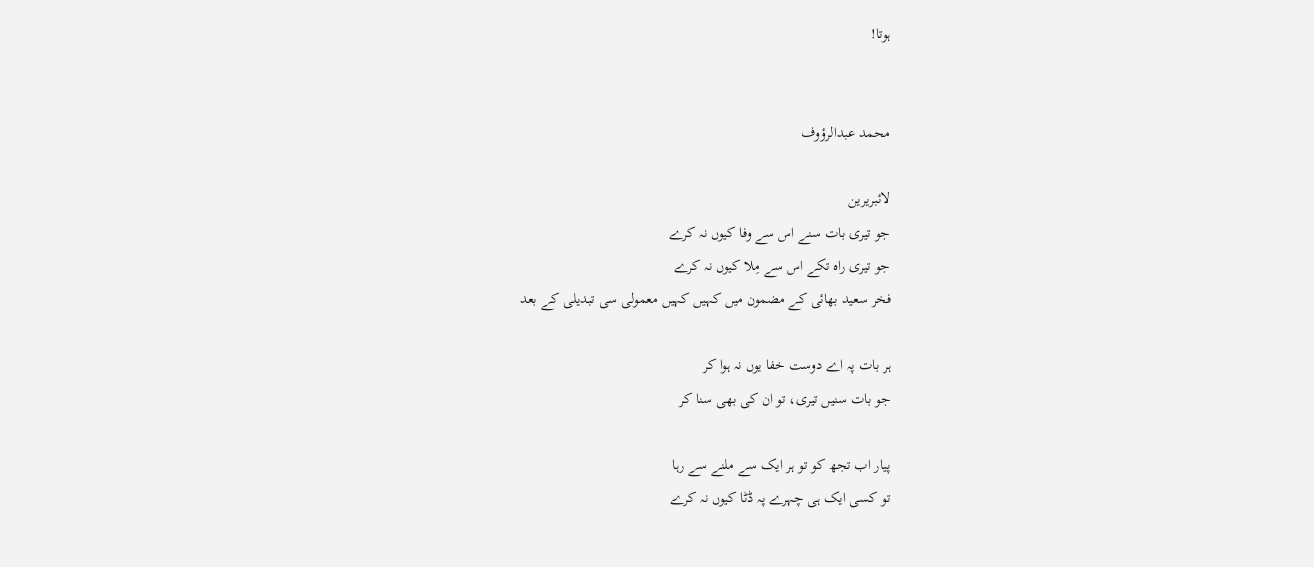ہوتا!


محمد عبدالرؤوف

لائبریرین
جو تیری بات سنے اس سے وفا کیوں نہ کرے
جو تیری راہ تکے اس سے مِلا کیوں نہ کرے
فخر سعید بھائی کے مضمون میں کہیں کہیں معمولی سی تبدیلی کے بعد

ہر بات پہ اے دوست خفا یوں نہ ہوا کر
جو بات سنیں تیری، تو ان کی بھی سنا کر

پیار اب تجھ کو تو ہر ایک سے ملنے سے رہا
تو کسی ایک ہی چہرے پہ ڈٹا کیوں نہ کرے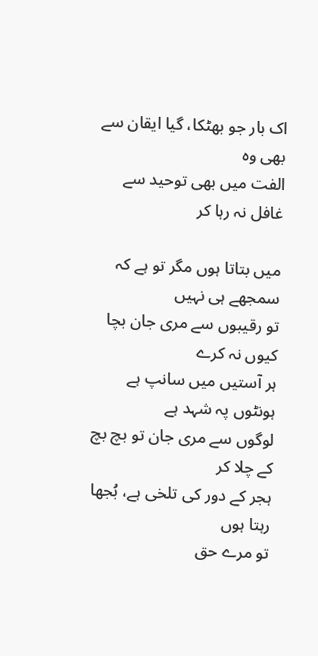اک بار جو بھٹکا، گیا ایقان سے بھی وہ
الفت میں بھی توحید سے غافل نہ رہا کر

میں بتاتا ہوں مگر تو ہے کہ سمجھے ہی نہیں
تو رقیبوں سے مری جان بچا کیوں نہ کرے
ہر آستیں میں سانپ ہے ہونٹوں پہ شہد ہے
لوگوں سے مری جان تو بچ بچ کے چلا کر
ہجر کے دور کی تلخی ہے، بُجھا رہتا ہوں
تو مرے حق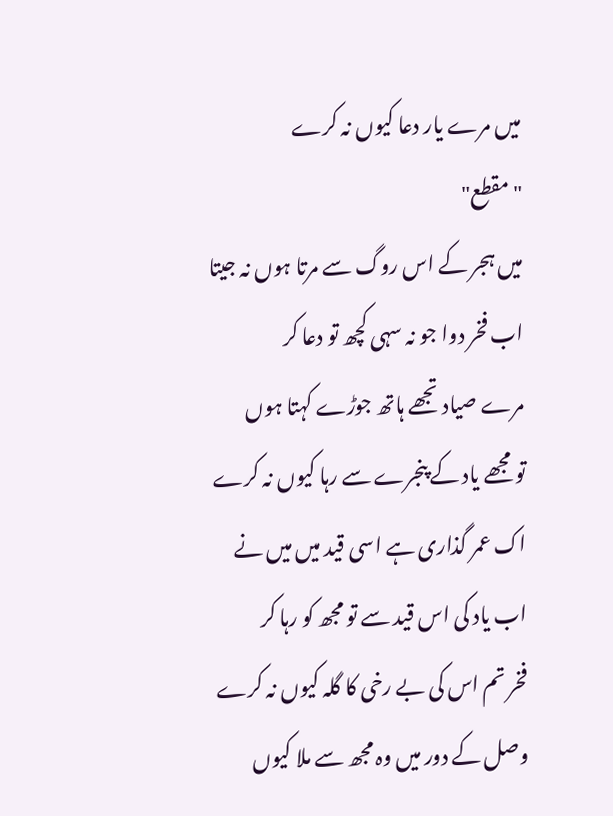میں مرے یار دعا کیوں نہ کرے
"مقطع"
میں ہجر کے اس روگ سے مرتا ہوں نہ جیتا
اب فخر دوا جو نہ سہی کچھ تو دعا کر
مرے صیاد تجھے ہاتھ جوڑے کہتا ہوں
تو مجھے یاد کے پنجرے سے رہا کیوں نہ کرے
اک عمر گذاری ہے اسی قید میں میں نے
اب یاد کی اس قید سے تو مجھ کو رہا کر
فخر تم اس کی بے رخی کا گلہ کیوں نہ کرے
وصل کے دور میں وہ مجھ سے ملا کیوں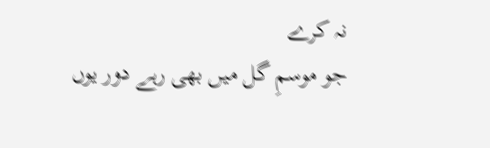نہ کرے
جو موسمِ گل میں بھی رہے دور یوں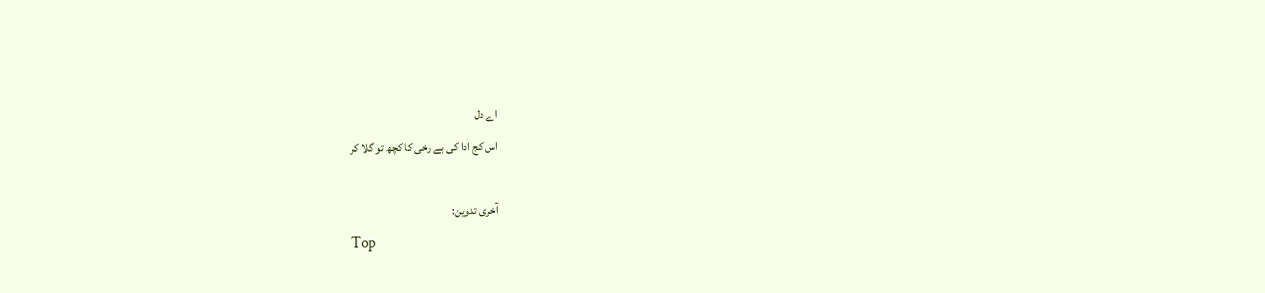اے دل
اس کج ادا کی بے رخی کا کچھ تو گلا کر

آخری تدوین:
Top